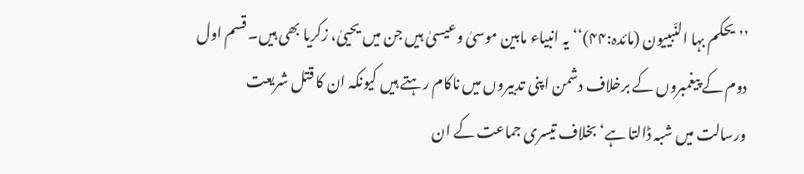’’یحکم بہا النّبییون (مائدہ:۴۴)‘‘ یہ انبیاء مابین موسیٰ وعیسیٰ ہیں جن میں یحییٰ، زکریا بھی ہیں۔ قسم اول دوم کے پیغمبروں کے برخلاف دشمن اپنی تدبیروں میں ناکام رہتے ہیں کیونکہ ان کا قتل شریعت ورسالت میں شبہ ڈالتا ہے‘ بخلاف تیسری جماعت کے ان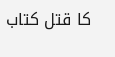کا قتل کتاب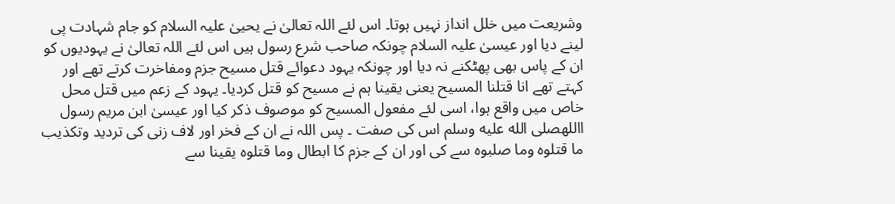وشریعت میں خلل انداز نہیں ہوتا۔ اس لئے اللہ تعالیٰ نے یحییٰ علیہ السلام کو جام شہادت پی لینے دیا اور عیسیٰ علیہ السلام چونکہ صاحب شرع رسول ہیں اس لئے اللہ تعالیٰ نے یہودیوں کو ان کے پاس بھی پھٹکنے نہ دیا اور چونکہ یہود دعوائے قتل مسیح جزم ومفاخرت کرتے تھے اور کہتے تھے انا قتلنا المسیح یعنی یقینا ہم نے مسیح کو قتل کردیا۔ یہود کے زعم میں قتل محل خاص میں واقع ہوا، اسی لئے مفعول المسیح کو موصوف ذکر کیا اور عیسیٰ ابن مریم رسول االلهصلى الله عليه وسلم اس کی صفت ۔ پس اللہ نے ان کے فخر اور لاف زنی کی تردید وتکذیب ما قتلوہ وما صلبوہ سے کی اور ان کے جزم کا ابطال وما قتلوہ یقینا سے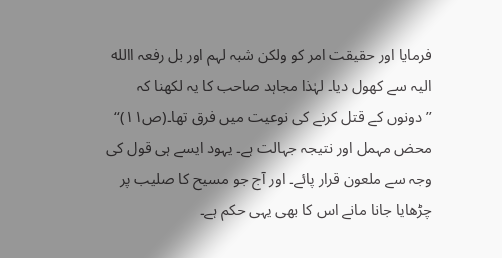فرمایا اور حقیقت امر کو ولکن شبہ لہم اور بل رفعہ االله الیہ سے کھول دیا۔ لہٰذا مجاہد صاحب کا یہ لکھنا کہ ’’دونوں کے قتل کرنے کی نوعیت میں فرق تھا۔(ص۱۱)‘‘ محض مہمل اور نتیجہ جہالت ہے۔ یہود ایسے ہی قول کی وجہ سے ملعون قرار پائے۔ اور آج جو مسیح کا صلیب پر چڑھایا جانا مانے اس کا بھی یہی حکم ہے۔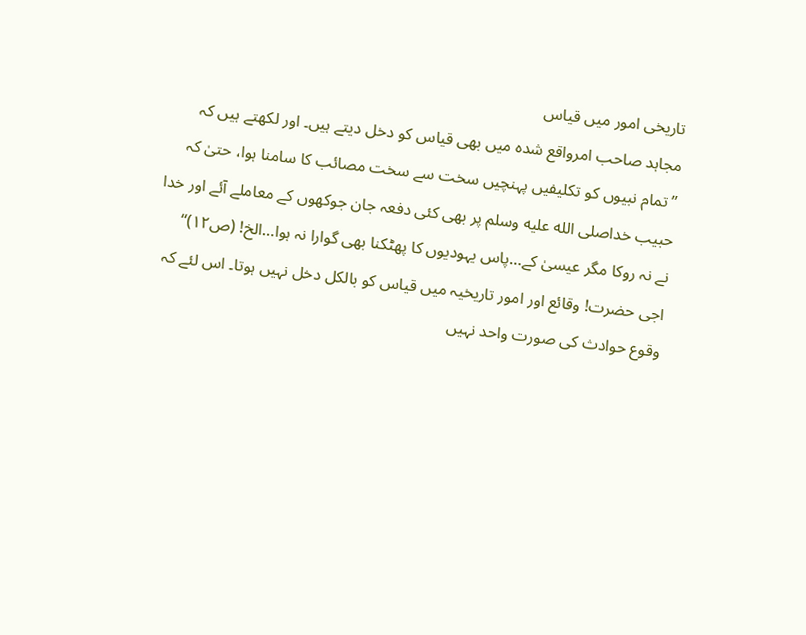تاریخی امور میں قیاس
مجاہد صاحب امرواقع شدہ میں بھی قیاس کو دخل دیتے ہیں۔ اور لکھتے ہیں کہ ’’تمام نبیوں کو تکلیفیں پہنچیں سخت سے سخت مصائب کا سامنا ہوا، حتیٰ کہ حبیب خداصلى الله عليه وسلم پر بھی کئی دفعہ جان جوکھوں کے معاملے آئے اور خدا نے نہ روکا مگر عیسیٰ کے…پاس یہودیوں کا پھٹکنا بھی گوارا نہ ہوا…الخ! (ص۱۲)‘‘ اجی حضرت! وقائع اور امور تاریخیہ میں قیاس کو بالکل دخل نہیں ہوتا۔ اس لئے کہ وقوع حوادث کی صورت واحد نہیں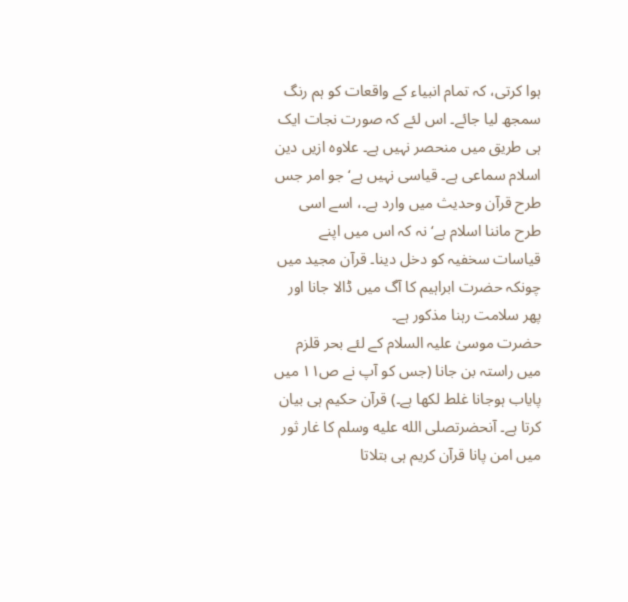ہوا کرتی، کہ تمام انبیاء کے واقعات کو ہم رنگ سمجھ لیا جائے۔ اس لئے کہ صورت نجات ایک ہی طریق میں منحصر نہیں ہے۔ علاوہ ازیں دین اسلام سماعی ہے۔ قیاسی نہیں ہے‘ جو امر جس طرح قرآن وحدیث میں وارد ہے۔، اسے اسی طرح ماننا اسلام ہے‘ نہ کہ اس میں اپنے قیاسات سخفیہ کو دخل دینا۔ قرآن مجید میں چونکہ حضرت ابراہیم کا آگ میں ڈالا جانا اور پھر سلامت رہنا مذکور ہے۔
حضرت موسیٰ علیہ السلام کے لئے بحر قلزم میں راستہ بن جانا (جس کو آپ نے ص۱۱ میں پایاب ہوجانا غلط لکھا ہے۔) قرآن حکیم ہی بیان کرتا ہے۔ آنحضرتصلى الله عليه وسلم کا غار ثور میں امن پانا قرآن کریم ہی بتلاتا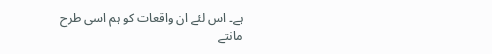ہے۔ اس لئے ان واقعات کو ہم اسی طرح مانتے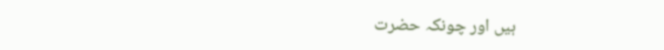ہیں اور چونکہ حضرت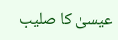عیسیٰ کا صلیب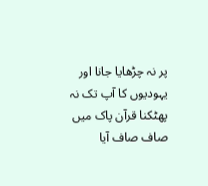پر نہ چڑھایا جانا اور یہودیوں کا آپ تک نہ پھٹکنا قرآن پاک میں صاف صاف آیا